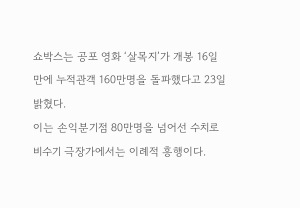쇼박스는 공포 영화 ‘살목지’가 개봉 16일 만에 누적관객 160만명을 돌파했다고 23일 밝혔다.
이는 손익분기점 80만명을 넘어선 수치로 비수기 극장가에서는 이례적 흥행이다.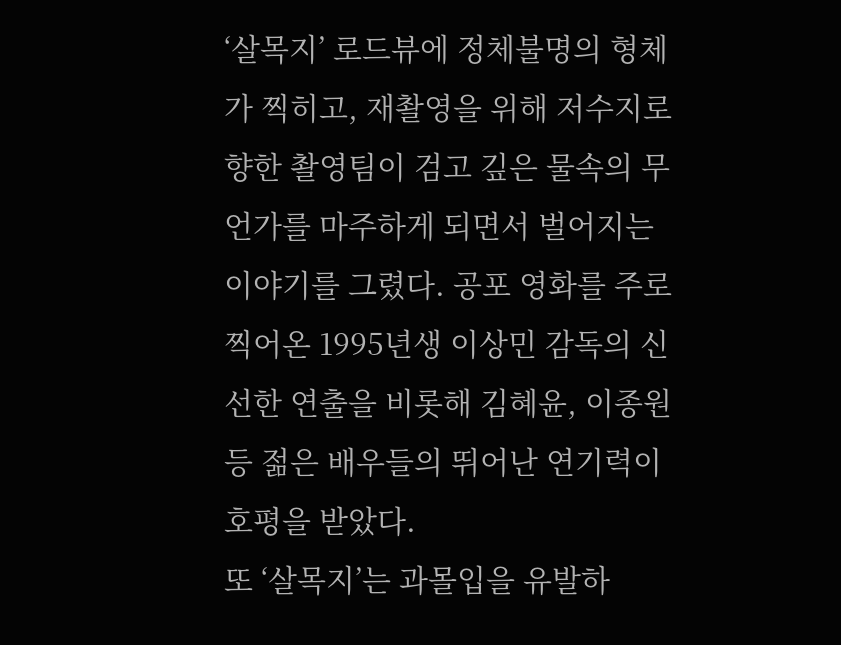‘살목지’ 로드뷰에 정체불명의 형체가 찍히고, 재촬영을 위해 저수지로 향한 촬영팀이 검고 깊은 물속의 무언가를 마주하게 되면서 벌어지는 이야기를 그렸다. 공포 영화를 주로 찍어온 1995년생 이상민 감독의 신선한 연출을 비롯해 김혜윤, 이종원 등 젊은 배우들의 뛰어난 연기력이 호평을 받았다.
또 ‘살목지’는 과몰입을 유발하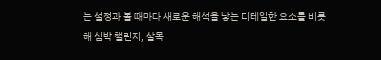는 설정과 볼 때마다 새로운 해석을 낳는 디테일한 요소를 비롯해 심박 챌린지, 살목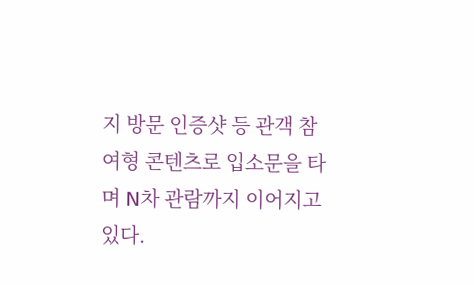지 방문 인증샷 등 관객 참여형 콘텐츠로 입소문을 타며 N차 관람까지 이어지고 있다.